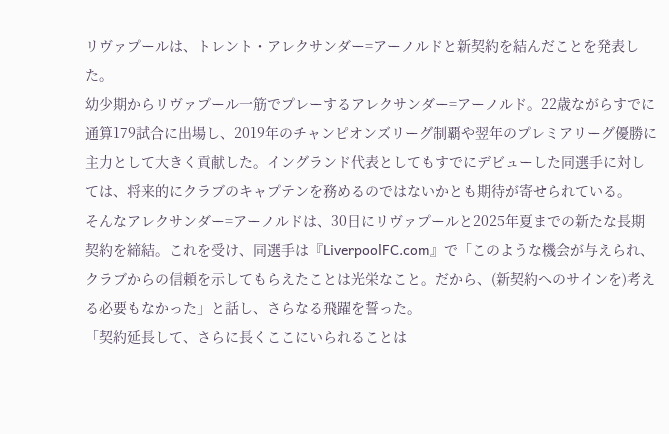リヴァプールは、トレント・アレクサンダー=アーノルドと新契約を結んだことを発表した。
幼少期からリヴァプール一筋でプレーするアレクサンダー=アーノルド。22歳ながらすでに通算179試合に出場し、2019年のチャンピオンズリーグ制覇や翌年のプレミアリーグ優勝に主力として大きく貢献した。イングランド代表としてもすでにデビューした同選手に対しては、将来的にクラブのキャプテンを務めるのではないかとも期待が寄せられている。
そんなアレクサンダー=アーノルドは、30日にリヴァプールと2025年夏までの新たな長期契約を締結。これを受け、同選手は『LiverpoolFC.com』で「このような機会が与えられ、クラブからの信頼を示してもらえたことは光栄なこと。だから、(新契約へのサインを)考える必要もなかった」と話し、さらなる飛躍を誓った。
「契約延長して、さらに長くここにいられることは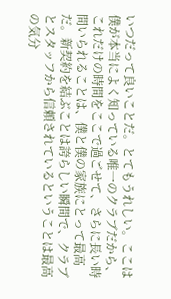いつだって良いことだ。とてもうれしい。ここは僕が本当によく知っている唯一のクラブだから、これだけの時間をここで過ごせて、さらに長い時間いられることは、僕と僕の家族にとって最高だ。新契約を結ぶことは誇らしい瞬間で、クラブとスタッフから信頼されているということは最高の気分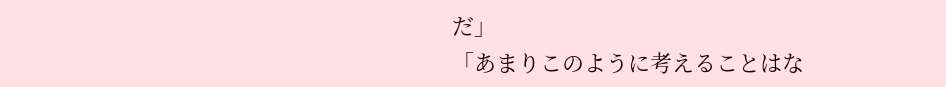だ」
「あまりこのように考えることはな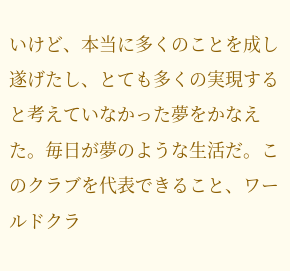いけど、本当に多くのことを成し遂げたし、とても多くの実現すると考えていなかった夢をかなえた。毎日が夢のような生活だ。このクラブを代表できること、ワールドクラ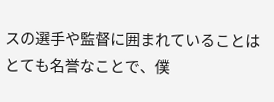スの選手や監督に囲まれていることはとても名誉なことで、僕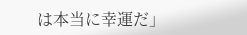は本当に幸運だ」